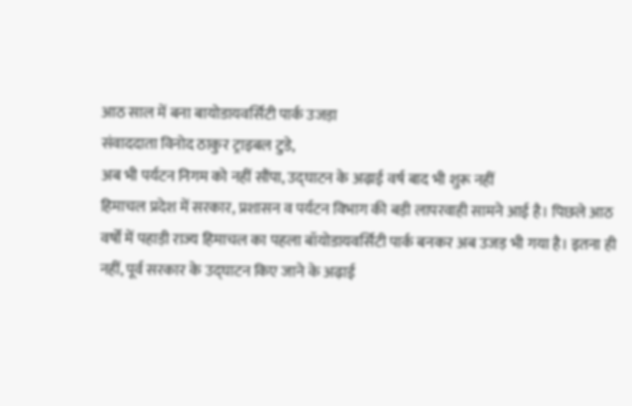आठ साल में बना बायोडायवर्सिटी पार्क उजड़ा
संवाददाता विनोद ठाकुर ट्राइबल टुडे,
अब भी पर्यटन निगम को नहीं सौंपा, उद्घाटन के अढ़ाई वर्ष बाद भी शुरू नहीं
हिमाचल प्रदेश में सरकार, प्रशासन व पर्यटन विभाग की बड़ी लापरवाही सामने आई है। पिछले आठ वर्षों में पहाड़ी राज्य हिमाचल का पहला बॉयोडायवर्सिटी पार्क बनकर अब उजड़ भी गया है। इतना ही नहीं, पूर्व सरकार के उद्घाटन किए जाने के अढ़ाई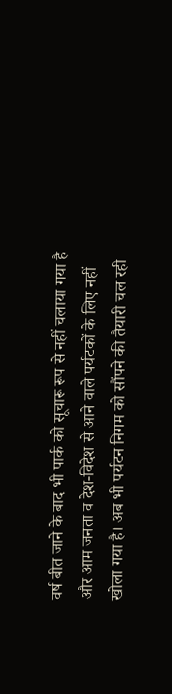वर्ष बीत जाने के बाद भी पार्क को सूचारू रूप से नहीं चलाया गया है और आम जनता व देश-विदेश से आने वाले पर्यटकों के लिए नहीं खोला गया है। अब भी पर्यटन निगम को सौंपने की तैयारी चल रही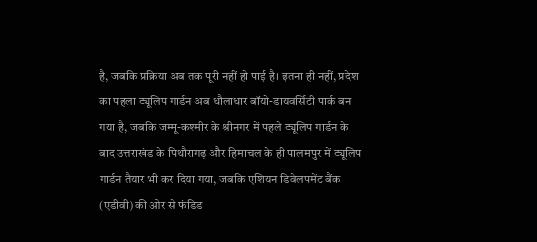है, जबकि प्रक्रिया अब तक पूरी नहीं हो पाई है। इतना ही नहीं, प्रदेश का पहला ट्यूलिप गार्डन अब धौलाधार बॉयो-डायवर्सिटी पार्क बन गया है, जबकि जम्मू-कश्मीर के श्रीनगर में पहले ट्यूलिप गार्डन के बाद उत्तराखंड के पिथौरागढ़ और हिमाचल के ही पालमपुर में ट्यूलिप गार्डन तैयार भी कर दिया गया, जबकि एशियन डिवेलपमेंट बैंक (एडीवी) की ओर से फंडिड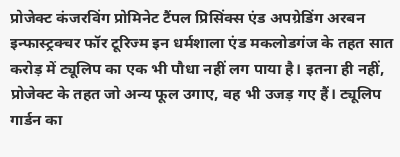प्रोजेक्ट कंजरविंग प्रोमिनेट टैंपल प्रिसिंक्स एंड अपग्रेडिंग अरबन इन्फास्ट्रक्चर फॉर टूरिज्म इन धर्मशाला एंड मकलोडगंज के तहत सात करोड़ में ट्यूलिप का एक भी पौधा नहीं लग पाया है। इतना ही नहीं, प्रोजेक्ट के तहत जो अन्य फूल उगाए, वह भी उजड़ गए हैं। ट्यूलिप गार्डन का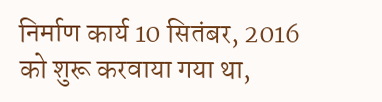निर्माण कार्य 10 सितंबर, 2016 को शुरू करवाया गया था,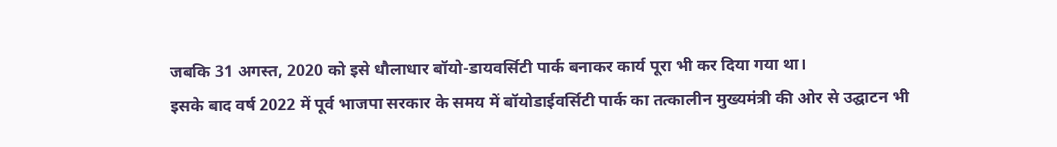जबकि 31 अगस्त, 2020 को इसे धौलाधार बॉयो-डायवर्सिटी पार्क बनाकर कार्य पूरा भी कर दिया गया था।
इसके बाद वर्ष 2022 में पूर्व भाजपा सरकार के समय में बॉयोडाईवर्सिटी पार्क का तत्कालीन मुख्यमंत्री की ओर से उद्घाटन भी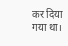कर दिया गया था।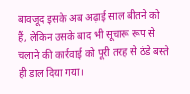बावजूद इसके अब अढ़ाई साल बीतने को हैं, लेकिन उसके बाद भी सूचारू रूप से चलाने की कार्रवाई को पूरी तरह से ठंडे बस्ते ही डाल दिया गया।